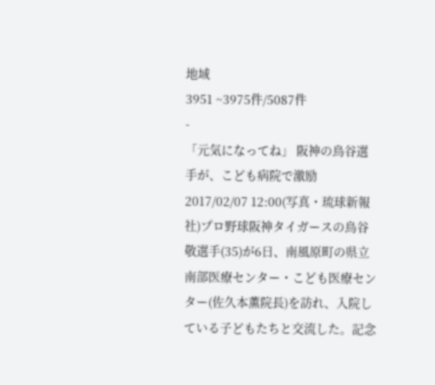地域
3951 ~3975件/5087件
-
「元気になってね」 阪神の鳥谷選手が、こども病院で激励
2017/02/07 12:00(写真・琉球新報社)プロ野球阪神タイガースの鳥谷敬選手(35)が6日、南風原町の県立南部医療センター・こども医療センター(佐久本薫院長)を訪れ、入院している子どもたちと交流した。記念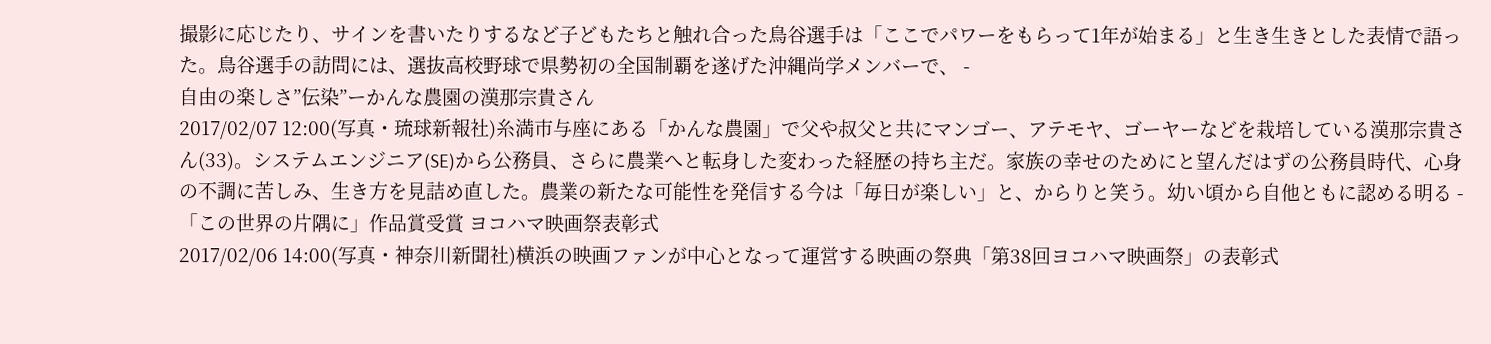撮影に応じたり、サインを書いたりするなど子どもたちと触れ合った鳥谷選手は「ここでパワーをもらって1年が始まる」と生き生きとした表情で語った。鳥谷選手の訪問には、選抜高校野球で県勢初の全国制覇を遂げた沖縄尚学メンバーで、 -
自由の楽しさ”伝染”ーかんな農園の漢那宗貴さん
2017/02/07 12:00(写真・琉球新報社)糸満市与座にある「かんな農園」で父や叔父と共にマンゴー、アテモヤ、ゴーヤーなどを栽培している漢那宗貴さん(33)。システムエンジニア(SE)から公務員、さらに農業へと転身した変わった経歴の持ち主だ。家族の幸せのためにと望んだはずの公務員時代、心身の不調に苦しみ、生き方を見詰め直した。農業の新たな可能性を発信する今は「毎日が楽しい」と、からりと笑う。幼い頃から自他ともに認める明る -
「この世界の片隅に」作品賞受賞 ヨコハマ映画祭表彰式
2017/02/06 14:00(写真・神奈川新聞社)横浜の映画ファンが中心となって運営する映画の祭典「第38回ヨコハマ映画祭」の表彰式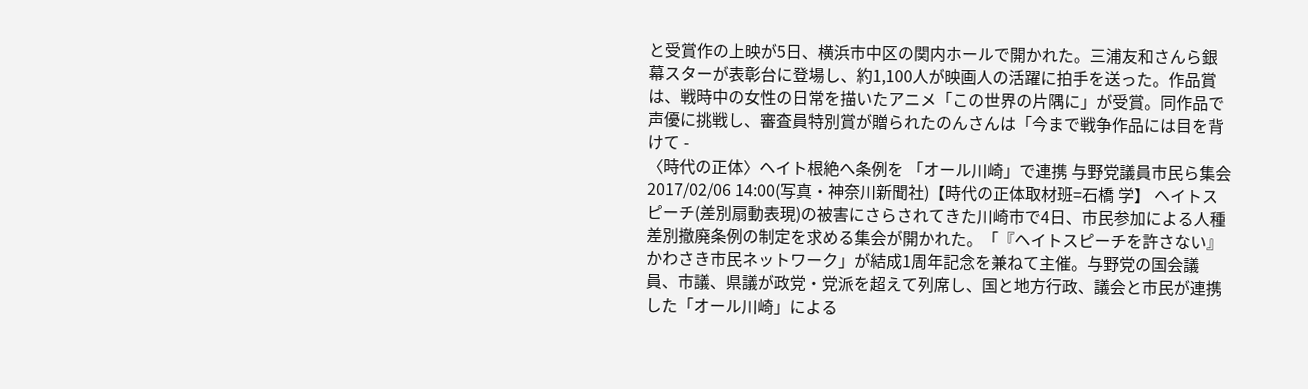と受賞作の上映が5日、横浜市中区の関内ホールで開かれた。三浦友和さんら銀幕スターが表彰台に登場し、約1,100人が映画人の活躍に拍手を送った。作品賞は、戦時中の女性の日常を描いたアニメ「この世界の片隅に」が受賞。同作品で声優に挑戦し、審査員特別賞が贈られたのんさんは「今まで戦争作品には目を背けて -
〈時代の正体〉ヘイト根絶へ条例を 「オール川崎」で連携 与野党議員市民ら集会
2017/02/06 14:00(写真・神奈川新聞社)【時代の正体取材班=石橋 学】 ヘイトスピーチ(差別扇動表現)の被害にさらされてきた川崎市で4日、市民参加による人種差別撤廃条例の制定を求める集会が開かれた。「『ヘイトスピーチを許さない』かわさき市民ネットワーク」が結成1周年記念を兼ねて主催。与野党の国会議員、市議、県議が政党・党派を超えて列席し、国と地方行政、議会と市民が連携した「オール川崎」による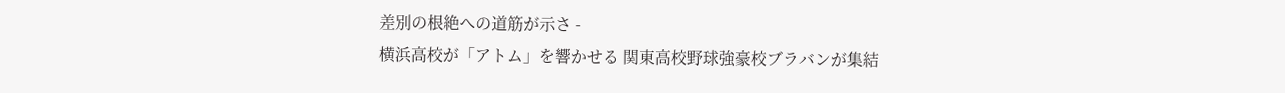差別の根絶への道筋が示さ -
横浜高校が「アトム」を響かせる 関東高校野球強豪校ブラバンが集結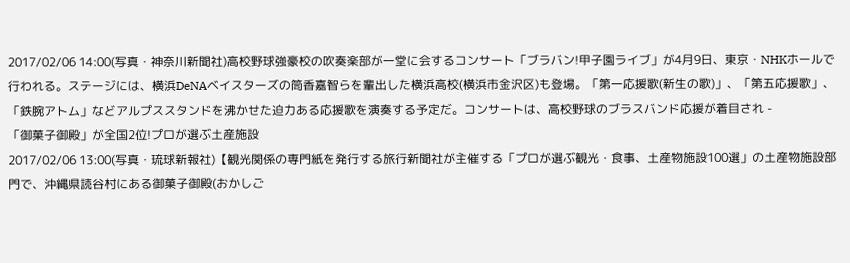2017/02/06 14:00(写真・神奈川新聞社)高校野球強豪校の吹奏楽部が一堂に会するコンサート「ブラバン!甲子園ライブ」が4月9日、東京・NHKホールで行われる。ステージには、横浜DeNAベイスターズの筒香嘉智らを輩出した横浜高校(横浜市金沢区)も登場。「第一応援歌(新生の歌)」、「第五応援歌」、「鉄腕アトム」などアルプススタンドを沸かせた迫力ある応援歌を演奏する予定だ。コンサートは、高校野球のブラスバンド応援が着目され -
「御菓子御殿」が全国2位!プロが選ぶ土産施設
2017/02/06 13:00(写真・琉球新報社)【観光関係の専門紙を発行する旅行新聞社が主催する「プロが選ぶ観光・食事、土産物施設100選」の土産物施設部門で、沖縄県読谷村にある御菓子御殿(おかしご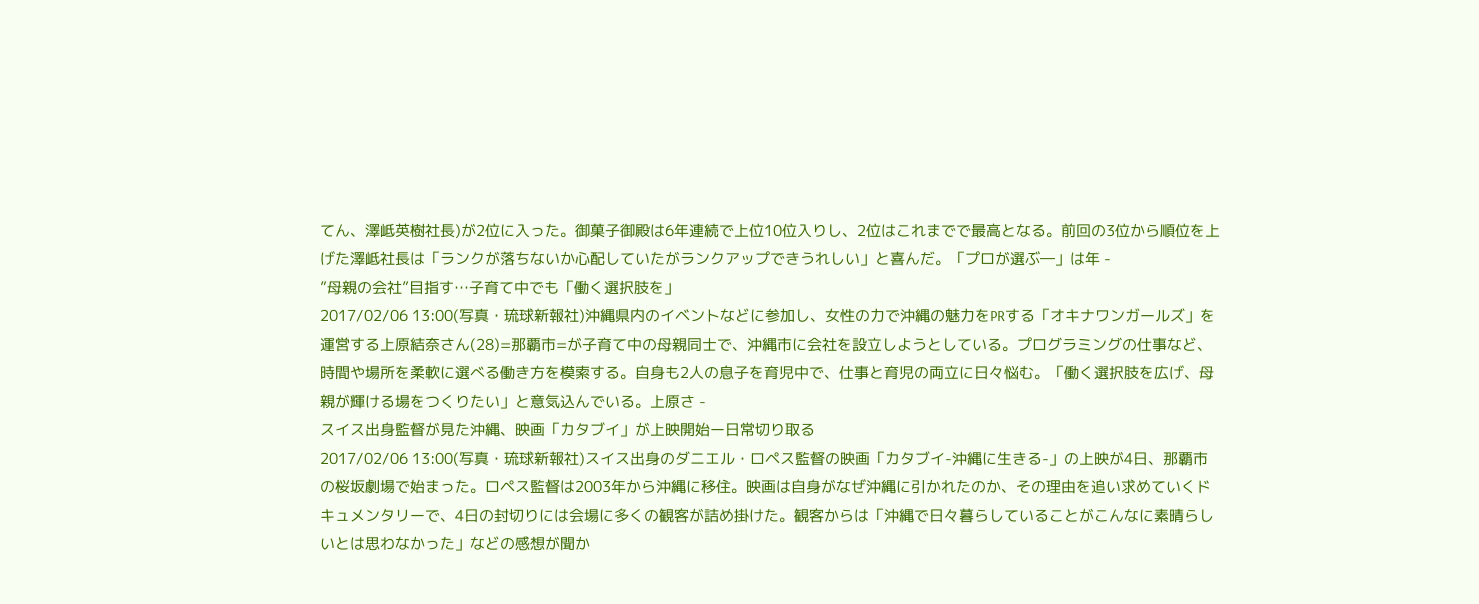てん、澤岻英樹社長)が2位に入った。御菓子御殿は6年連続で上位10位入りし、2位はこれまでで最高となる。前回の3位から順位を上げた澤岻社長は「ランクが落ちないか心配していたがランクアップできうれしい」と喜んだ。「プロが選ぶ―」は年 -
”母親の会社”目指す…子育て中でも「働く選択肢を」
2017/02/06 13:00(写真・琉球新報社)沖縄県内のイベントなどに参加し、女性の力で沖縄の魅力をPRする「オキナワンガールズ」を運営する上原結奈さん(28)=那覇市=が子育て中の母親同士で、沖縄市に会社を設立しようとしている。プログラミングの仕事など、時間や場所を柔軟に選べる働き方を模索する。自身も2人の息子を育児中で、仕事と育児の両立に日々悩む。「働く選択肢を広げ、母親が輝ける場をつくりたい」と意気込んでいる。上原さ -
スイス出身監督が見た沖縄、映画「カタブイ」が上映開始ー日常切り取る
2017/02/06 13:00(写真・琉球新報社)スイス出身のダニエル・ロペス監督の映画「カタブイ-沖縄に生きる-」の上映が4日、那覇市の桜坂劇場で始まった。ロペス監督は2003年から沖縄に移住。映画は自身がなぜ沖縄に引かれたのか、その理由を追い求めていくドキュメンタリーで、4日の封切りには会場に多くの観客が詰め掛けた。観客からは「沖縄で日々暮らしていることがこんなに素晴らしいとは思わなかった」などの感想が聞か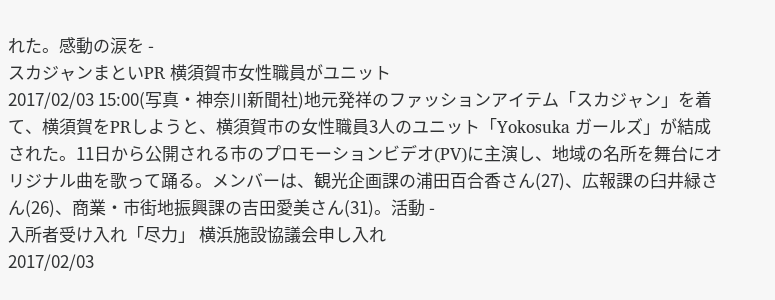れた。感動の涙を -
スカジャンまといPR 横須賀市女性職員がユニット
2017/02/03 15:00(写真・神奈川新聞社)地元発祥のファッションアイテム「スカジャン」を着て、横須賀をPRしようと、横須賀市の女性職員3人のユニット「Yokosuka ガールズ」が結成された。11日から公開される市のプロモーションビデオ(PV)に主演し、地域の名所を舞台にオリジナル曲を歌って踊る。メンバーは、観光企画課の浦田百合香さん(27)、広報課の臼井緑さん(26)、商業・市街地振興課の吉田愛美さん(31)。活動 -
入所者受け入れ「尽力」 横浜施設協議会申し入れ
2017/02/03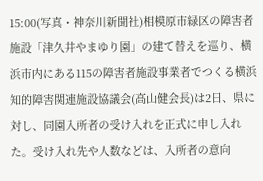15:00(写真・神奈川新聞社)相模原市緑区の障害者施設「津久井やまゆり園」の建て替えを巡り、横浜市内にある115の障害者施設事業者でつくる横浜知的障害関連施設協議会(高山健会長)は2日、県に対し、同園入所者の受け入れを正式に申し入れた。受け入れ先や人数などは、入所者の意向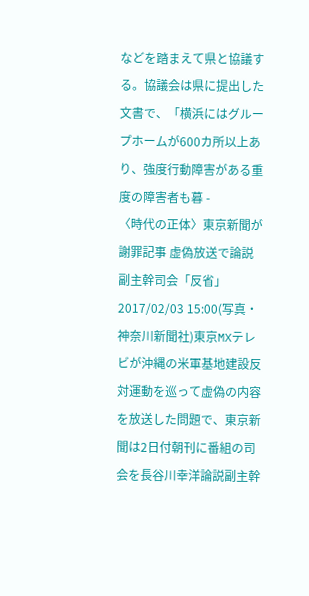などを踏まえて県と協議する。協議会は県に提出した文書で、「横浜にはグループホームが600カ所以上あり、強度行動障害がある重度の障害者も暮 -
〈時代の正体〉東京新聞が謝罪記事 虚偽放送で論説副主幹司会「反省」
2017/02/03 15:00(写真・神奈川新聞社)東京MXテレビが沖縄の米軍基地建設反対運動を巡って虚偽の内容を放送した問題で、東京新聞は2日付朝刊に番組の司会を長谷川幸洋論説副主幹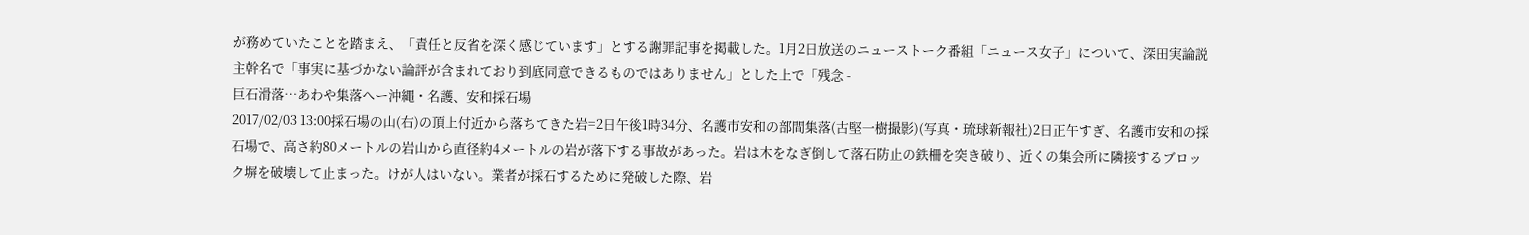が務めていたことを踏まえ、「責任と反省を深く感じています」とする謝罪記事を掲載した。1月2日放送のニューストーク番組「ニュース女子」について、深田実論説主幹名で「事実に基づかない論評が含まれており到底同意できるものではありません」とした上で「残念 -
巨石滑落…あわや集落へー沖縄・名護、安和採石場
2017/02/03 13:00採石場の山(右)の頂上付近から落ちてきた岩=2日午後1時34分、名護市安和の部間集落(古堅一樹撮影)(写真・琉球新報社)2日正午すぎ、名護市安和の採石場で、高さ約80メートルの岩山から直径約4メートルの岩が落下する事故があった。岩は木をなぎ倒して落石防止の鉄柵を突き破り、近くの集会所に隣接するブロック塀を破壊して止まった。けが人はいない。業者が採石するために発破した際、岩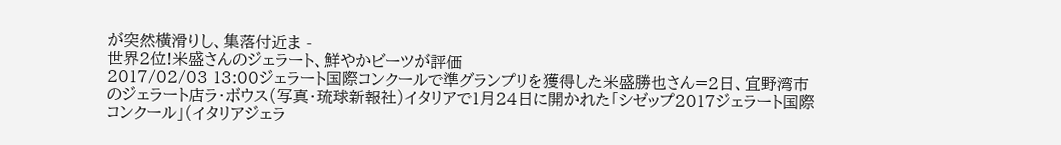が突然横滑りし、集落付近ま -
世界2位!米盛さんのジェラート、鮮やかビーツが評価
2017/02/03 13:00ジェラート国際コンクールで準グランプリを獲得した米盛勝也さん=2日、宜野湾市のジェラート店ラ・ボウス(写真・琉球新報社)イタリアで1月24日に開かれた「シゼップ2017ジェラート国際コンクール」(イタリアジェラ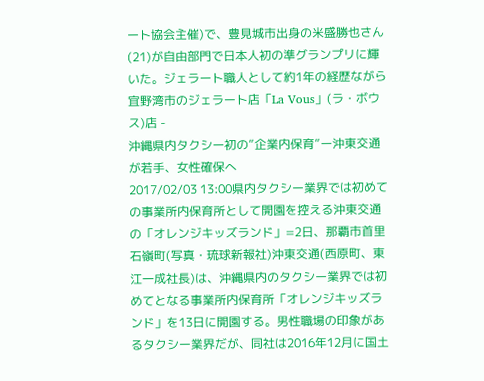ート協会主催)で、豊見城市出身の米盛勝也さん(21)が自由部門で日本人初の準グランプリに輝いた。ジェラート職人として約1年の経歴ながら宜野湾市のジェラート店「La Vous」(ラ・ボウス)店 -
沖縄県内タクシー初の”企業内保育”ー沖東交通が若手、女性確保へ
2017/02/03 13:00県内タクシー業界では初めての事業所内保育所として開園を控える沖東交通の「オレンジキッズランド」=2日、那覇市首里石嶺町(写真・琉球新報社)沖東交通(西原町、東江一成社長)は、沖縄県内のタクシー業界では初めてとなる事業所内保育所「オレンジキッズランド」を13日に開園する。男性職場の印象があるタクシー業界だが、同社は2016年12月に国土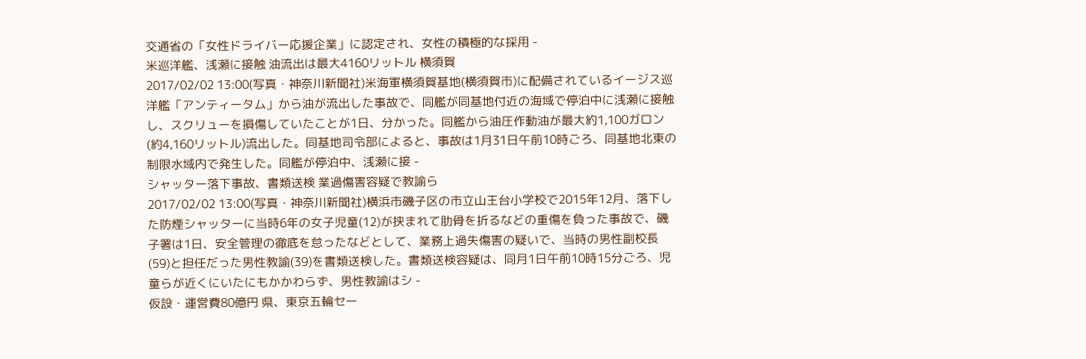交通省の「女性ドライバー応援企業」に認定され、女性の積極的な採用 -
米巡洋艦、浅瀬に接触 油流出は最大4160リットル 横須賀
2017/02/02 13:00(写真・神奈川新聞社)米海軍横須賀基地(横須賀市)に配備されているイージス巡洋艦「アンティータム」から油が流出した事故で、同艦が同基地付近の海域で停泊中に浅瀬に接触し、スクリューを損傷していたことが1日、分かった。同艦から油圧作動油が最大約1,100ガロン(約4,160リットル)流出した。同基地司令部によると、事故は1月31日午前10時ごろ、同基地北東の制限水域内で発生した。同艦が停泊中、浅瀬に接 -
シャッター落下事故、書類送検 業過傷害容疑で教諭ら
2017/02/02 13:00(写真・神奈川新聞社)横浜市磯子区の市立山王台小学校で2015年12月、落下した防煙シャッターに当時6年の女子児童(12)が挟まれて肋骨を折るなどの重傷を負った事故で、磯子署は1日、安全管理の徹底を怠ったなどとして、業務上過失傷害の疑いで、当時の男性副校長(59)と担任だった男性教諭(39)を書類送検した。書類送検容疑は、同月1日午前10時15分ごろ、児童らが近くにいたにもかかわらず、男性教諭はシ -
仮設・運営費80億円 県、東京五輪セー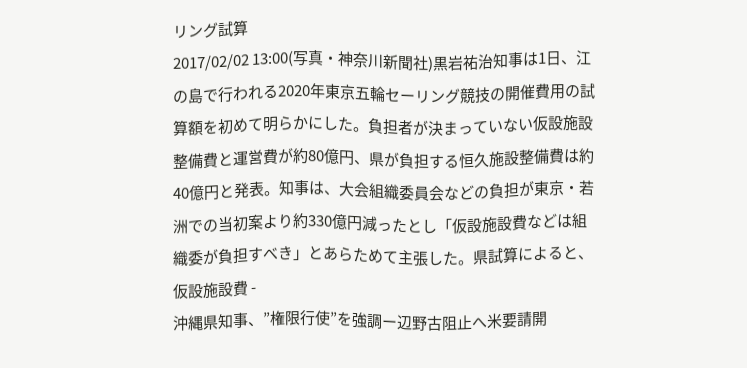リング試算
2017/02/02 13:00(写真・神奈川新聞社)黒岩祐治知事は1日、江の島で行われる2020年東京五輪セーリング競技の開催費用の試算額を初めて明らかにした。負担者が決まっていない仮設施設整備費と運営費が約80億円、県が負担する恒久施設整備費は約40億円と発表。知事は、大会組織委員会などの負担が東京・若洲での当初案より約330億円減ったとし「仮設施設費などは組織委が負担すべき」とあらためて主張した。県試算によると、仮設施設費 -
沖縄県知事、”権限行使”を強調ー辺野古阻止へ米要請開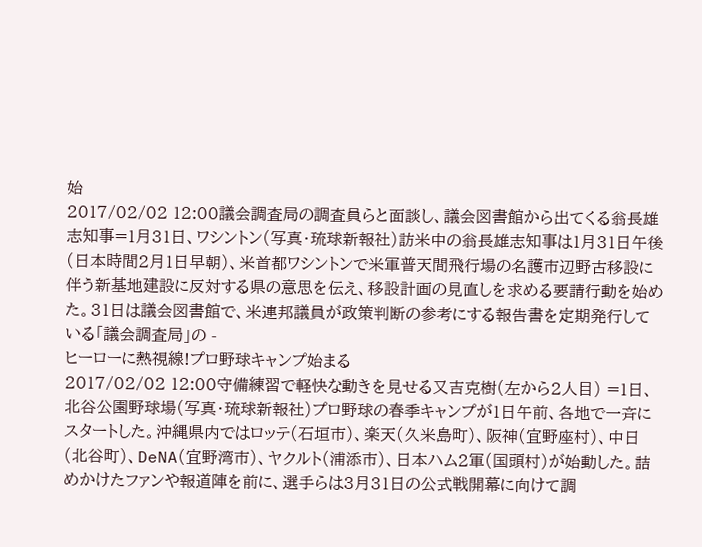始
2017/02/02 12:00議会調査局の調査員らと面談し、議会図書館から出てくる翁長雄志知事=1月31日、ワシントン(写真・琉球新報社)訪米中の翁長雄志知事は1月31日午後(日本時間2月1日早朝)、米首都ワシントンで米軍普天間飛行場の名護市辺野古移設に伴う新基地建設に反対する県の意思を伝え、移設計画の見直しを求める要請行動を始めた。31日は議会図書館で、米連邦議員が政策判断の参考にする報告書を定期発行している「議会調査局」の -
ヒーローに熱視線!プロ野球キャンプ始まる
2017/02/02 12:00守備練習で軽快な動きを見せる又吉克樹(左から2人目) =1日、北谷公園野球場(写真・琉球新報社)プロ野球の春季キャンプが1日午前、各地で一斉にスタートした。沖縄県内ではロッテ(石垣市)、楽天(久米島町)、阪神(宜野座村)、中日(北谷町)、DeNA(宜野湾市)、ヤクルト(浦添市)、日本ハム2軍(国頭村)が始動した。詰めかけたファンや報道陣を前に、選手らは3月31日の公式戦開幕に向けて調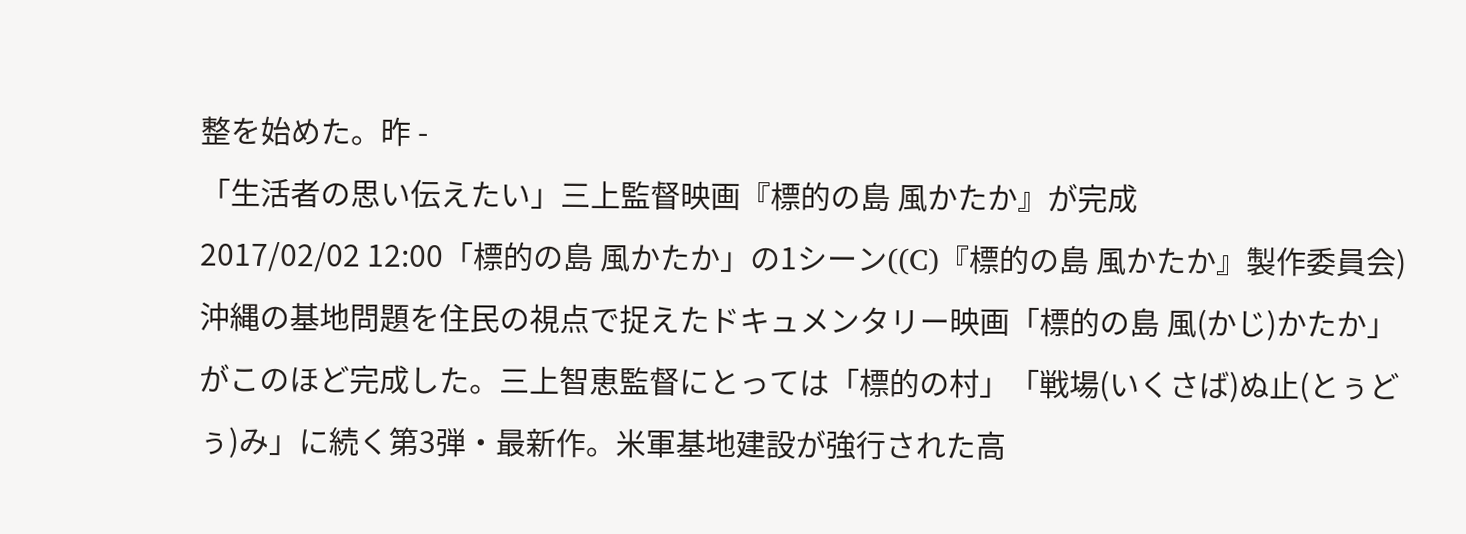整を始めた。昨 -
「生活者の思い伝えたい」三上監督映画『標的の島 風かたか』が完成
2017/02/02 12:00「標的の島 風かたか」の1シーン((C)『標的の島 風かたか』製作委員会)沖縄の基地問題を住民の視点で捉えたドキュメンタリー映画「標的の島 風(かじ)かたか」がこのほど完成した。三上智恵監督にとっては「標的の村」「戦場(いくさば)ぬ止(とぅどぅ)み」に続く第3弾・最新作。米軍基地建設が強行された高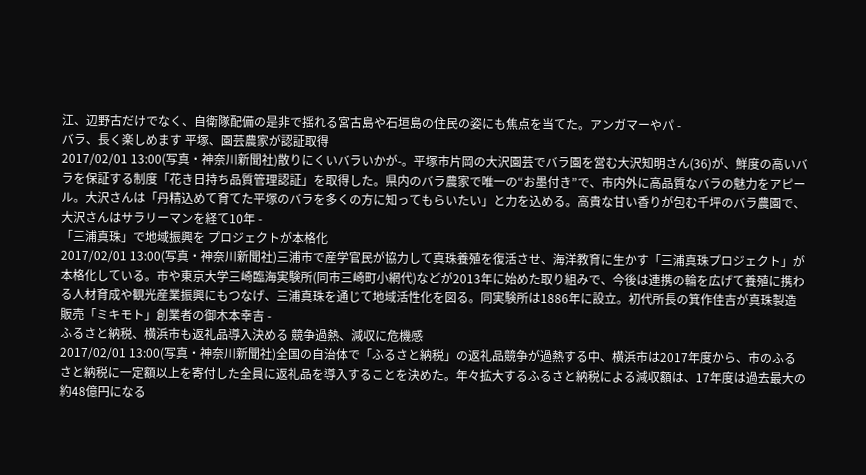江、辺野古だけでなく、自衛隊配備の是非で揺れる宮古島や石垣島の住民の姿にも焦点を当てた。アンガマーやパ -
バラ、長く楽しめます 平塚、園芸農家が認証取得
2017/02/01 13:00(写真・神奈川新聞社)散りにくいバラいかが-。平塚市片岡の大沢園芸でバラ園を営む大沢知明さん(36)が、鮮度の高いバラを保証する制度「花き日持ち品質管理認証」を取得した。県内のバラ農家で唯一の“お墨付き”で、市内外に高品質なバラの魅力をアピール。大沢さんは「丹精込めて育てた平塚のバラを多くの方に知ってもらいたい」と力を込める。高貴な甘い香りが包む千坪のバラ農園で、大沢さんはサラリーマンを経て10年 -
「三浦真珠」で地域振興を プロジェクトが本格化
2017/02/01 13:00(写真・神奈川新聞社)三浦市で産学官民が協力して真珠養殖を復活させ、海洋教育に生かす「三浦真珠プロジェクト」が本格化している。市や東京大学三崎臨海実験所(同市三崎町小網代)などが2013年に始めた取り組みで、今後は連携の輪を広げて養殖に携わる人材育成や観光産業振興にもつなげ、三浦真珠を通じて地域活性化を図る。同実験所は1886年に設立。初代所長の箕作佳吉が真珠製造販売「ミキモト」創業者の御木本幸吉 -
ふるさと納税、横浜市も返礼品導入決める 競争過熱、減収に危機感
2017/02/01 13:00(写真・神奈川新聞社)全国の自治体で「ふるさと納税」の返礼品競争が過熱する中、横浜市は2017年度から、市のふるさと納税に一定額以上を寄付した全員に返礼品を導入することを決めた。年々拡大するふるさと納税による減収額は、17年度は過去最大の約48億円になる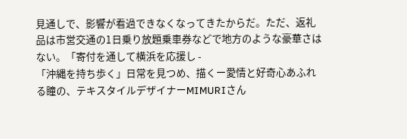見通しで、影響が看過できなくなってきたからだ。ただ、返礼品は市営交通の1日乗り放題乗車券などで地方のような豪華さはない。「寄付を通して横浜を応援し -
「沖縄を持ち歩く」日常を見つめ、描くー愛情と好奇心あふれる瞳の、テキスタイルデザイナーMIMURIさん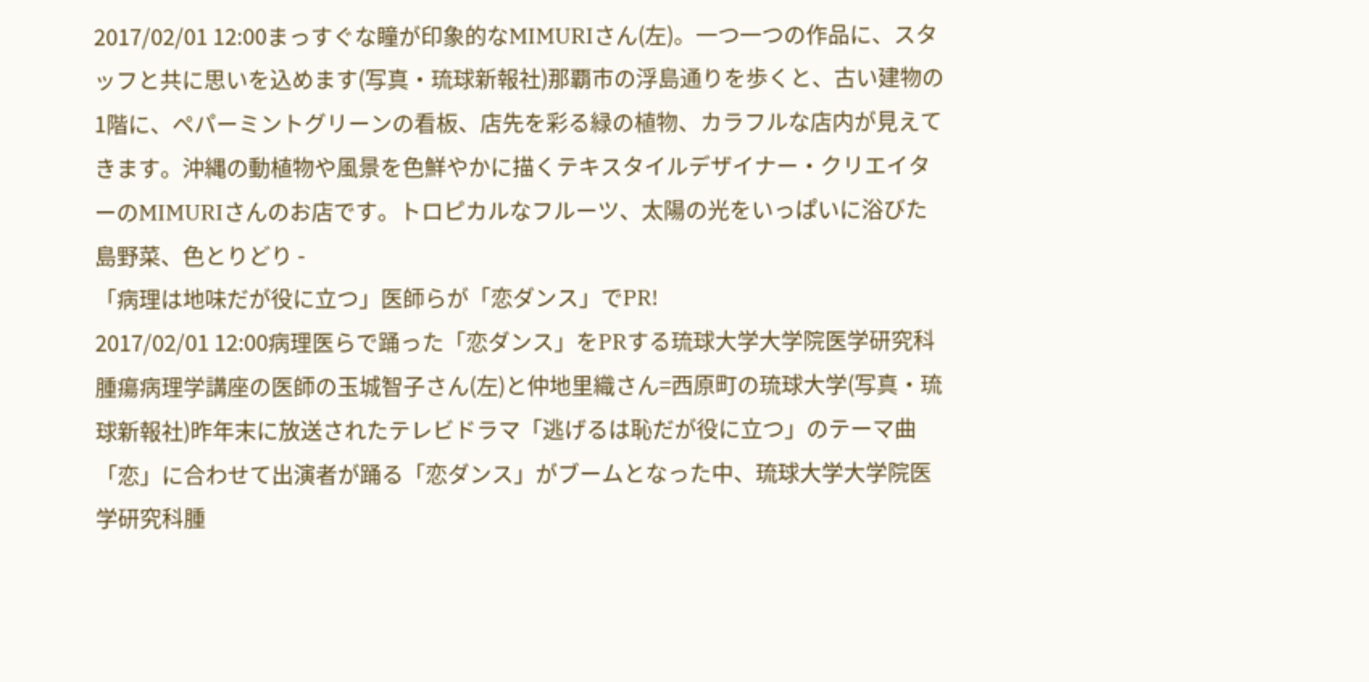2017/02/01 12:00まっすぐな瞳が印象的なMIMURIさん(左)。一つ一つの作品に、スタッフと共に思いを込めます(写真・琉球新報社)那覇市の浮島通りを歩くと、古い建物の1階に、ペパーミントグリーンの看板、店先を彩る緑の植物、カラフルな店内が見えてきます。沖縄の動植物や風景を色鮮やかに描くテキスタイルデザイナー・クリエイターのMIMURIさんのお店です。トロピカルなフルーツ、太陽の光をいっぱいに浴びた島野菜、色とりどり -
「病理は地味だが役に立つ」医師らが「恋ダンス」でPR!
2017/02/01 12:00病理医らで踊った「恋ダンス」をPRする琉球大学大学院医学研究科腫瘍病理学講座の医師の玉城智子さん(左)と仲地里織さん=西原町の琉球大学(写真・琉球新報社)昨年末に放送されたテレビドラマ「逃げるは恥だが役に立つ」のテーマ曲「恋」に合わせて出演者が踊る「恋ダンス」がブームとなった中、琉球大学大学院医学研究科腫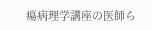瘍病理学講座の医師ら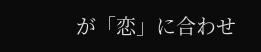が「恋」に合わせ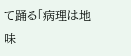て踊る「病理は地味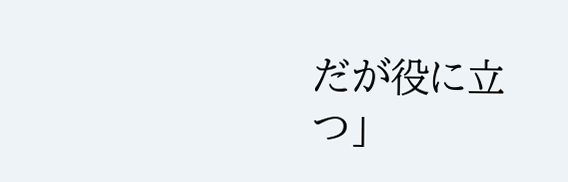だが役に立つ」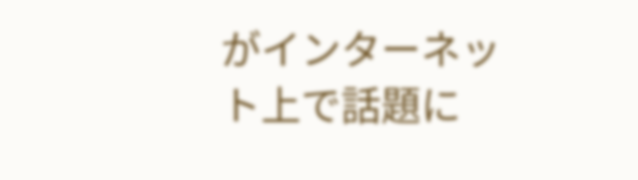がインターネット上で話題に